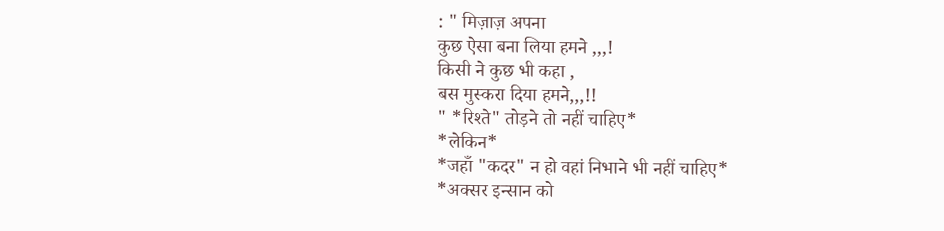: " मिज़ाज़ अपना
कुछ ऐसा बना लिया हमने ,,,!
किसी ने कुछ भी कहा ,
बस मुस्करा दिया हमने,,,!!
" *रिश्ते" तोड़ने तो नहीं चाहिए*
*लेकिन*
*जहाँ "कदर" न हो वहां निभाने भी नहीं चाहिए*
*अक्सर इन्सान को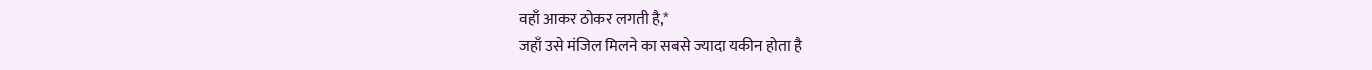वहाँ आकर ठोकर लगती है,*
जहाँ उसे मंजिल मिलने का सबसे ज्यादा यकीन होता है